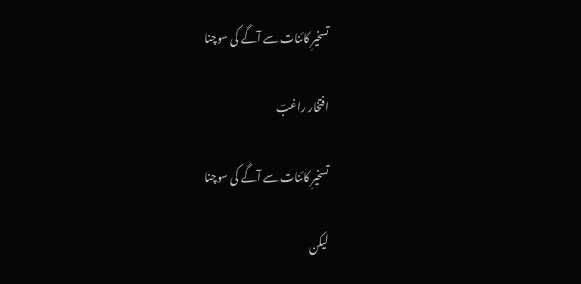تسخیرِ کائنات سے آگے کی سوچنا

افتخار راغبؔ

تسخیرِ کائنات سے آگے کی سوچنا

لیکن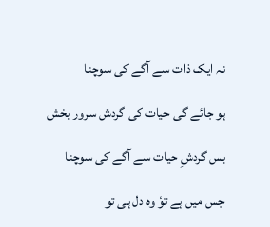نہ ایک ذات سے آگے کی سوچنا

ہو جائے گی حیات کی گردش سرور بخش

بس گردشِ حیات سے آگے کی سوچنا

جس میں ہے توٗ وہ دل ہی تو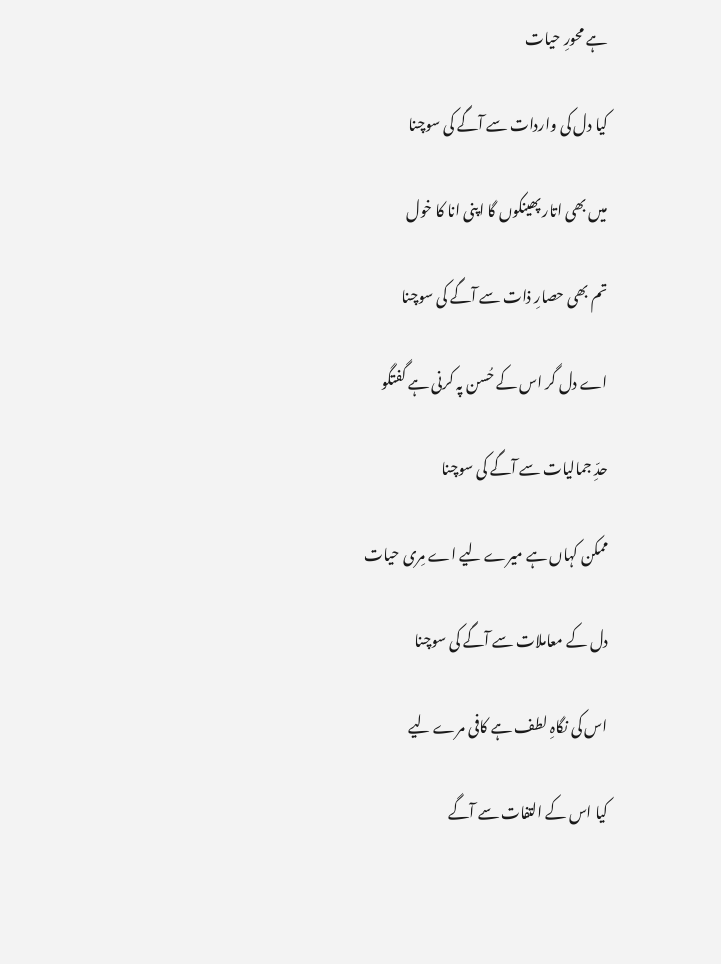ہے محورِ حیات

کیا دل کی واردات سے آگے کی سوچنا

میں بھی اتار پھینکوں گا اپنی انا کا خول

تم بھی حصارِ ذات سے آگے کی سوچنا

اے دل گر اس کے حُسن پہ کرنی ہے گفتگو

حدِّ جمالیات سے آگے کی سوچنا

ممکن کہاں ہے میرے لیے اے مِری حیات

دل کے معاملات سے آگے کی سوچنا

اس کی نگاہِ لطف ہے کافی مرے لیے

کیا اس کے التفات سے آگے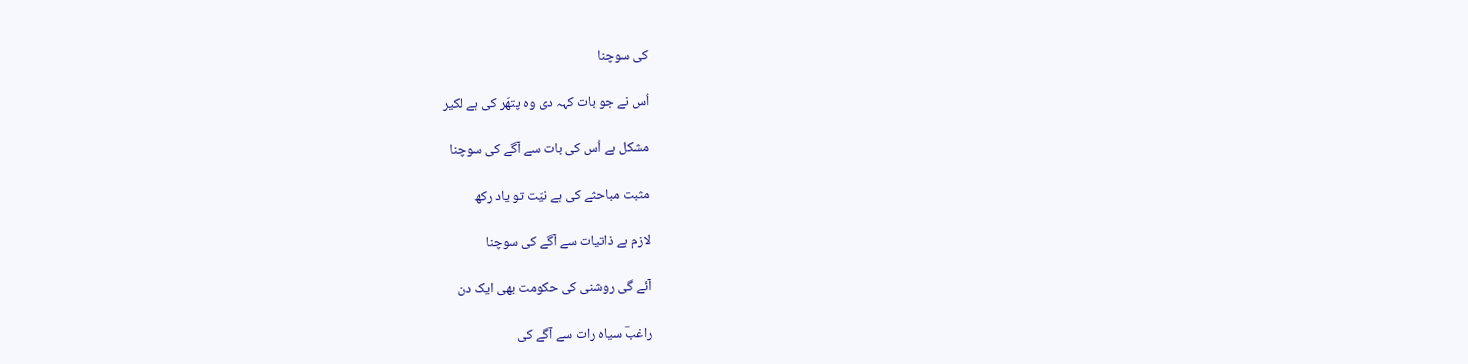کی سوچنا

اُس نے جو بات کہہ دی وہ پتھّر کی ہے لکیر

مشکل ہے اُس کی بات سے آگے کی سوچنا

مثبت مباحثے کی ہے نیّت تو یاد رکھ

لازم ہے ذاتیات سے آگے کی سوچنا

آئے گی روشنی کی حکومت بھی ایک دن

راغبؔ سیاہ رات سے آگے کی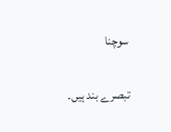سوچنا

تبصرے بند ہیں۔